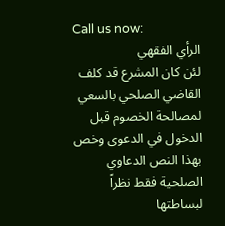Call us now:
الرأي الفقهي
لئن كان المشرع قد كلف القاضي الصلحي بالسعي لمصالحة الخصوم قبل الدخول في الدعوى وخص بهذا النص الدعاوي الصلحية فقط نظراً لبساطتها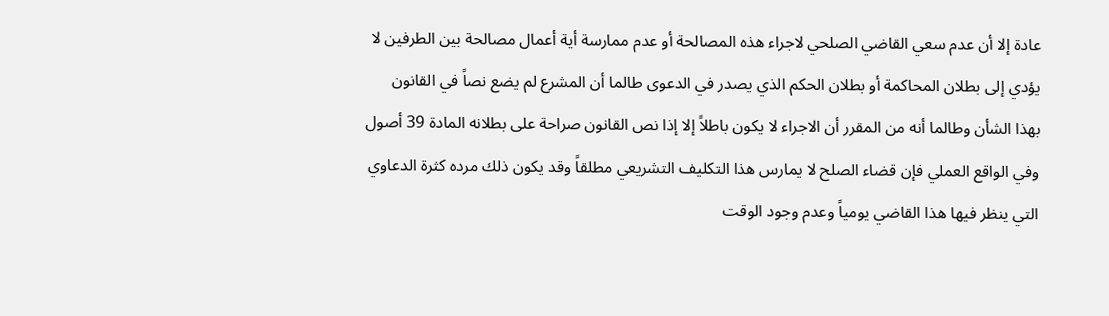عادة إلا أن عدم سعي القاضي الصلحي لاجراء هذه المصالحة أو عدم ممارسة أية أعمال مصالحة بين الطرفين لا يؤدي إلى بطلان المحاكمة أو بطلان الحكم الذي يصدر في الدعوى طالما أن المشرع لم يضع نصاً في القانون بهذا الشأن وطالما أنه من المقرر أن الاجراء لا يكون باطلاً إلا إذا نص القانون صراحة على بطلانه المادة 39 أصول وفي الواقع العملي فإن قضاء الصلح لا يمارس هذا التكليف التشريعي مطلقاً وقد يكون ذلك مرده كثرة الدعاوي التي ينظر فيها هذا القاضي يومياً وعدم وجود الوقت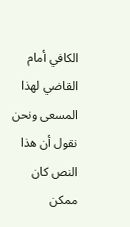الكافي أمام القاضي لهذا المسعى ونحن نقول أن هذا النص كان ممكن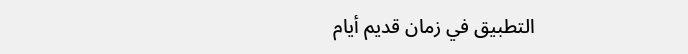التطبيق في زمان قديم أيام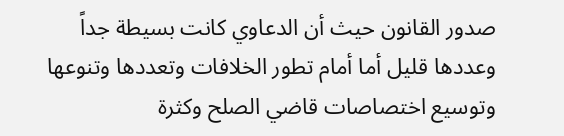صدور القانون حيث أن الدعاوي كانت بسيطة جداً وعددها قليل أما أمام تطور الخلافات وتعددها وتنوعها وتوسيع اختصاصات قاضي الصلح وكثرة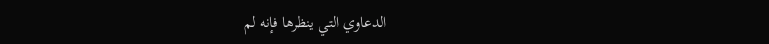الدعاوي التي ينظرها فإنه لم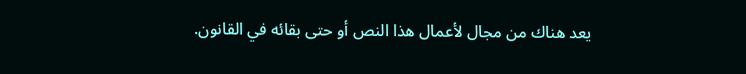يعد هناك من مجال لأعمال هذا النص أو حتى بقائه في القانون.